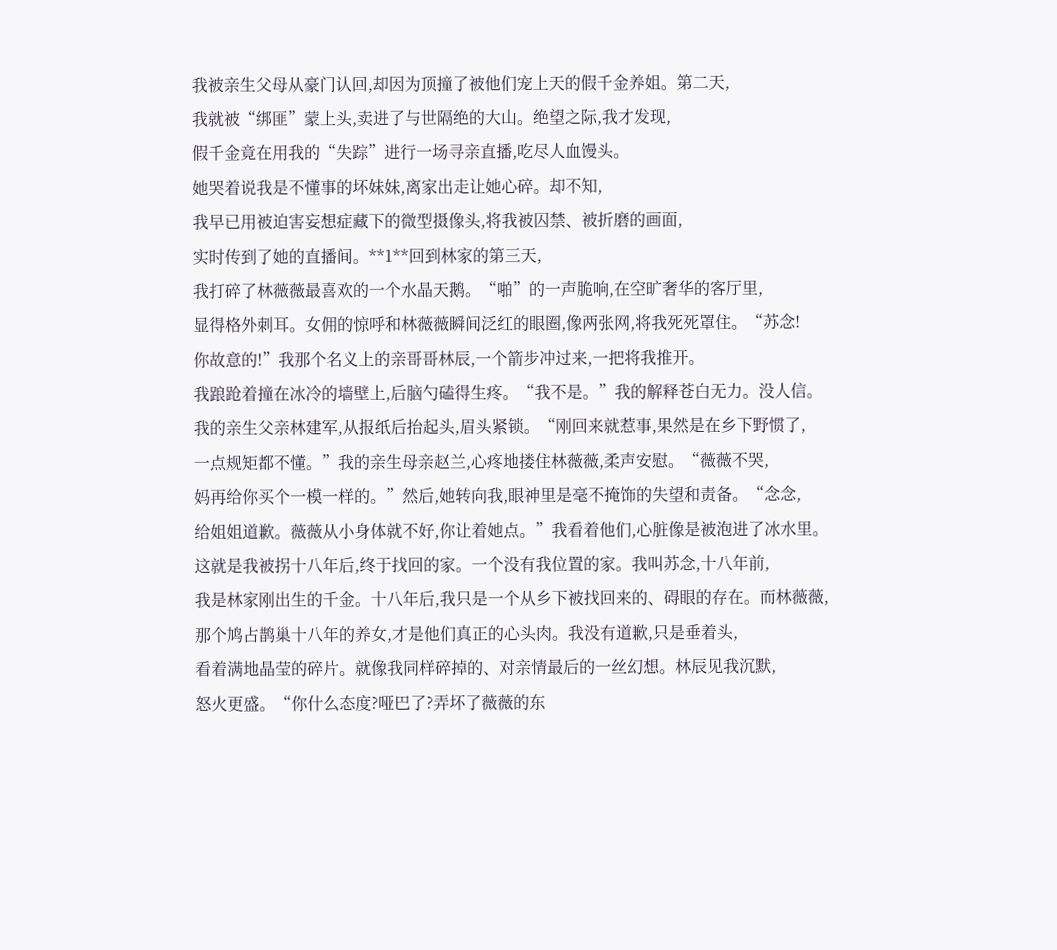我被亲生父母从豪门认回,却因为顶撞了被他们宠上天的假千金养姐。第二天,
我就被“绑匪”蒙上头,卖进了与世隔绝的大山。绝望之际,我才发现,
假千金竟在用我的“失踪”进行一场寻亲直播,吃尽人血馒头。
她哭着说我是不懂事的坏妹妹,离家出走让她心碎。却不知,
我早已用被迫害妄想症藏下的微型摄像头,将我被囚禁、被折磨的画面,
实时传到了她的直播间。**1**回到林家的第三天,
我打碎了林薇薇最喜欢的一个水晶天鹅。“啪”的一声脆响,在空旷奢华的客厅里,
显得格外刺耳。女佣的惊呼和林薇薇瞬间泛红的眼圈,像两张网,将我死死罩住。“苏念!
你故意的!”我那个名义上的亲哥哥林辰,一个箭步冲过来,一把将我推开。
我踉跄着撞在冰冷的墙壁上,后脑勺磕得生疼。“我不是。”我的解释苍白无力。没人信。
我的亲生父亲林建军,从报纸后抬起头,眉头紧锁。“刚回来就惹事,果然是在乡下野惯了,
一点规矩都不懂。”我的亲生母亲赵兰,心疼地搂住林薇薇,柔声安慰。“薇薇不哭,
妈再给你买个一模一样的。”然后,她转向我,眼神里是毫不掩饰的失望和责备。“念念,
给姐姐道歉。薇薇从小身体就不好,你让着她点。”我看着他们,心脏像是被泡进了冰水里。
这就是我被拐十八年后,终于找回的家。一个没有我位置的家。我叫苏念,十八年前,
我是林家刚出生的千金。十八年后,我只是一个从乡下被找回来的、碍眼的存在。而林薇薇,
那个鸠占鹊巢十八年的养女,才是他们真正的心头肉。我没有道歉,只是垂着头,
看着满地晶莹的碎片。就像我同样碎掉的、对亲情最后的一丝幻想。林辰见我沉默,
怒火更盛。“你什么态度?哑巴了?弄坏了薇薇的东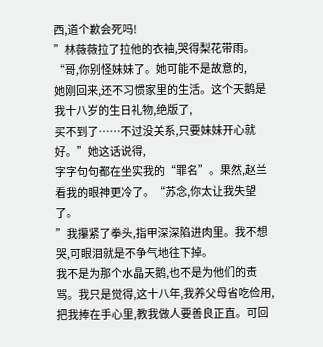西,道个歉会死吗!
”林薇薇拉了拉他的衣袖,哭得梨花带雨。“哥,你别怪妹妹了。她可能不是故意的,
她刚回来,还不习惯家里的生活。这个天鹅是我十八岁的生日礼物,绝版了,
买不到了……不过没关系,只要妹妹开心就好。”她这话说得,
字字句句都在坐实我的“罪名”。果然,赵兰看我的眼神更冷了。“苏念,你太让我失望了。
”我攥紧了拳头,指甲深深陷进肉里。我不想哭,可眼泪就是不争气地往下掉。
我不是为那个水晶天鹅,也不是为他们的责骂。我只是觉得,这十八年,我养父母省吃俭用,
把我捧在手心里,教我做人要善良正直。可回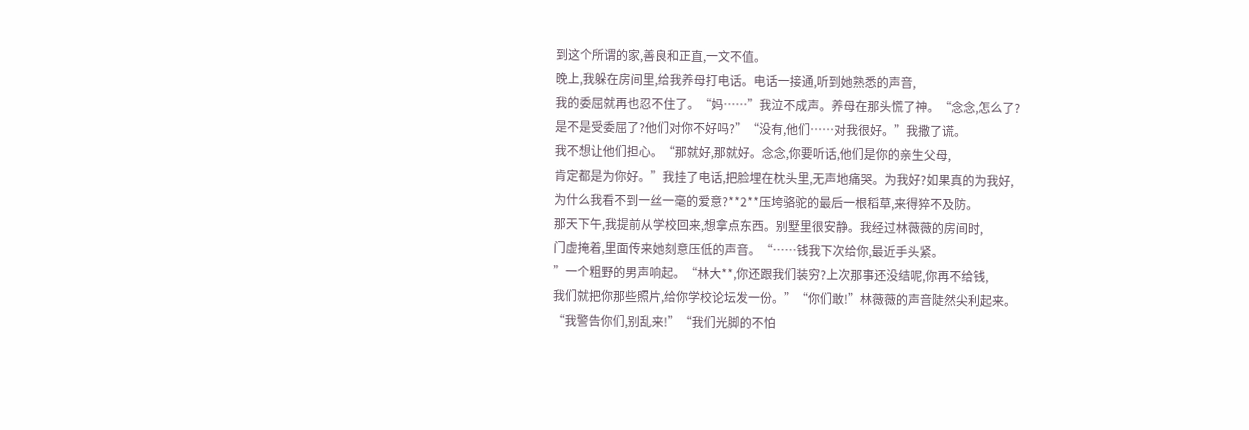到这个所谓的家,善良和正直,一文不值。
晚上,我躲在房间里,给我养母打电话。电话一接通,听到她熟悉的声音,
我的委屈就再也忍不住了。“妈……”我泣不成声。养母在那头慌了神。“念念,怎么了?
是不是受委屈了?他们对你不好吗?”“没有,他们……对我很好。”我撒了谎。
我不想让他们担心。“那就好,那就好。念念,你要听话,他们是你的亲生父母,
肯定都是为你好。”我挂了电话,把脸埋在枕头里,无声地痛哭。为我好?如果真的为我好,
为什么我看不到一丝一毫的爱意?**2**压垮骆驼的最后一根稻草,来得猝不及防。
那天下午,我提前从学校回来,想拿点东西。别墅里很安静。我经过林薇薇的房间时,
门虚掩着,里面传来她刻意压低的声音。“……钱我下次给你,最近手头紧。
”一个粗野的男声响起。“林大**,你还跟我们装穷?上次那事还没结呢,你再不给钱,
我们就把你那些照片,给你学校论坛发一份。”“你们敢!”林薇薇的声音陡然尖利起来。
“我警告你们,别乱来!”“我们光脚的不怕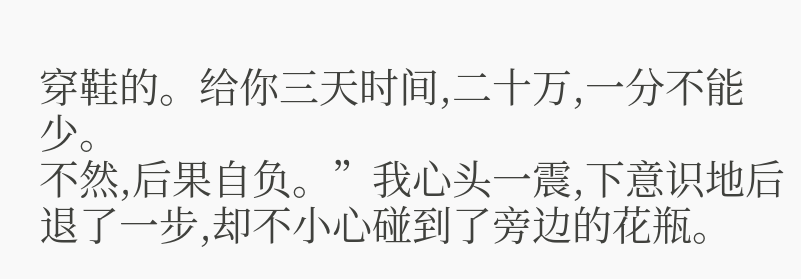穿鞋的。给你三天时间,二十万,一分不能少。
不然,后果自负。”我心头一震,下意识地后退了一步,却不小心碰到了旁边的花瓶。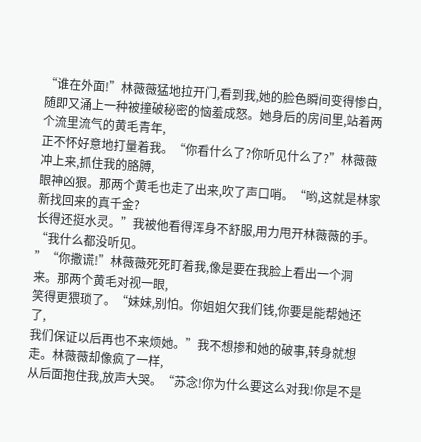“谁在外面!”林薇薇猛地拉开门,看到我,她的脸色瞬间变得惨白,
随即又涌上一种被撞破秘密的恼羞成怒。她身后的房间里,站着两个流里流气的黄毛青年,
正不怀好意地打量着我。“你看什么了?你听见什么了?”林薇薇冲上来,抓住我的胳膊,
眼神凶狠。那两个黄毛也走了出来,吹了声口哨。“哟,这就是林家新找回来的真千金?
长得还挺水灵。”我被他看得浑身不舒服,用力甩开林薇薇的手。“我什么都没听见。
”“你撒谎!”林薇薇死死盯着我,像是要在我脸上看出一个洞来。那两个黄毛对视一眼,
笑得更猥琐了。“妹妹,别怕。你姐姐欠我们钱,你要是能帮她还了,
我们保证以后再也不来烦她。”我不想掺和她的破事,转身就想走。林薇薇却像疯了一样,
从后面抱住我,放声大哭。“苏念!你为什么要这么对我!你是不是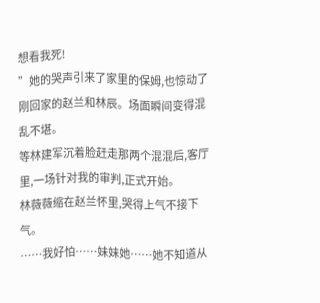想看我死!
”她的哭声引来了家里的保姆,也惊动了刚回家的赵兰和林辰。场面瞬间变得混乱不堪。
等林建军沉着脸赶走那两个混混后,客厅里,一场针对我的审判,正式开始。
林薇薇缩在赵兰怀里,哭得上气不接下气。
……我好怕……妹妹她……她不知道从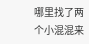哪里找了两个小混混来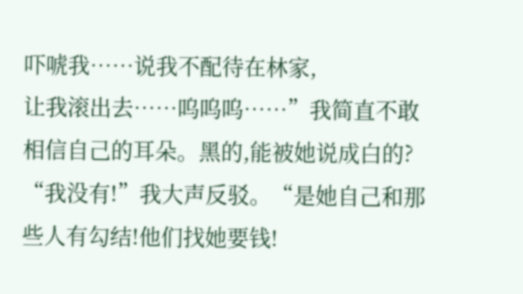吓唬我……说我不配待在林家,
让我滚出去……呜呜呜……”我简直不敢相信自己的耳朵。黑的,能被她说成白的?
“我没有!”我大声反驳。“是她自己和那些人有勾结!他们找她要钱!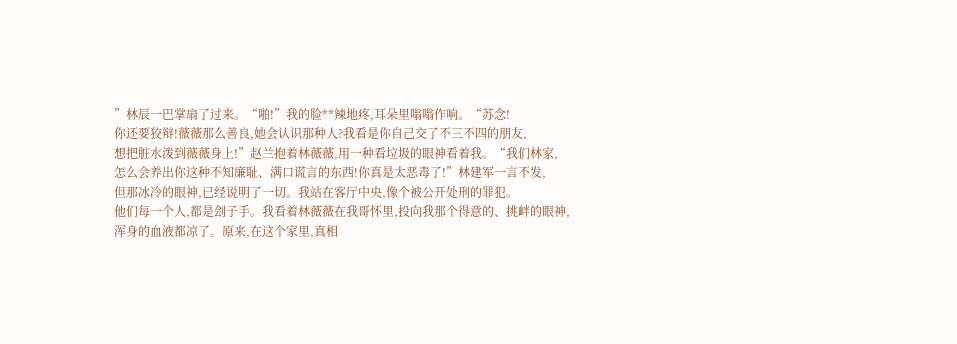”林辰一巴掌扇了过来。“啪!”我的脸**辣地疼,耳朵里嗡嗡作响。“苏念!
你还要狡辩!薇薇那么善良,她会认识那种人?我看是你自己交了不三不四的朋友,
想把脏水泼到薇薇身上!”赵兰抱着林薇薇,用一种看垃圾的眼神看着我。“我们林家,
怎么会养出你这种不知廉耻、满口谎言的东西!你真是太恶毒了!”林建军一言不发,
但那冰冷的眼神,已经说明了一切。我站在客厅中央,像个被公开处刑的罪犯。
他们每一个人,都是刽子手。我看着林薇薇在我哥怀里,投向我那个得意的、挑衅的眼神,
浑身的血液都凉了。原来,在这个家里,真相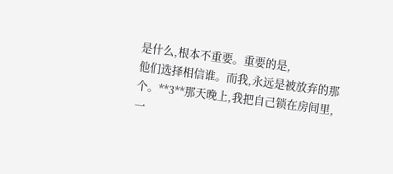是什么,根本不重要。重要的是,
他们选择相信谁。而我,永远是被放弃的那个。**3**那天晚上,我把自己锁在房间里,
一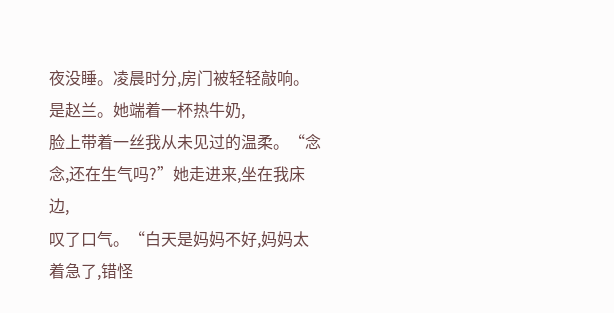夜没睡。凌晨时分,房门被轻轻敲响。是赵兰。她端着一杯热牛奶,
脸上带着一丝我从未见过的温柔。“念念,还在生气吗?”她走进来,坐在我床边,
叹了口气。“白天是妈妈不好,妈妈太着急了,错怪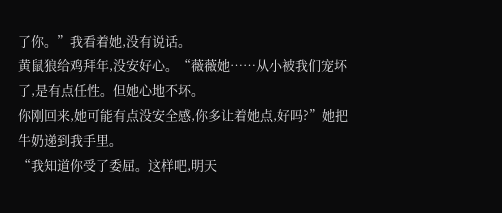了你。”我看着她,没有说话。
黄鼠狼给鸡拜年,没安好心。“薇薇她……从小被我们宠坏了,是有点任性。但她心地不坏。
你刚回来,她可能有点没安全感,你多让着她点,好吗?”她把牛奶递到我手里。
“我知道你受了委屈。这样吧,明天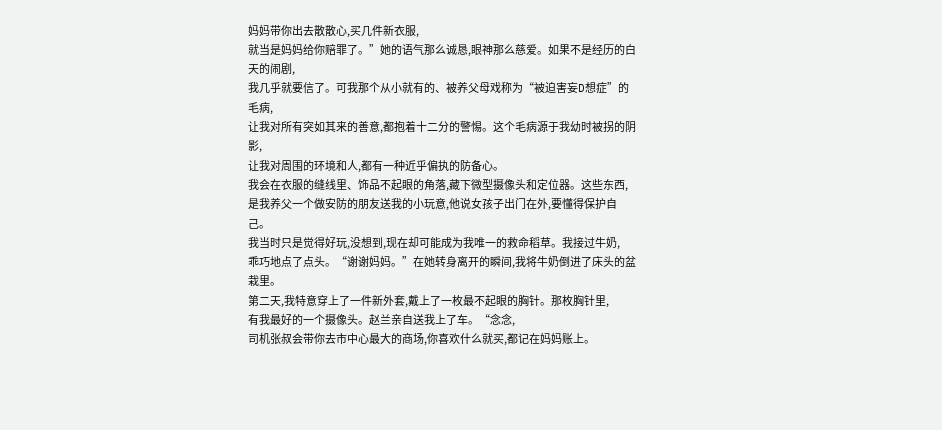妈妈带你出去散散心,买几件新衣服,
就当是妈妈给你赔罪了。”她的语气那么诚恳,眼神那么慈爱。如果不是经历的白天的闹剧,
我几乎就要信了。可我那个从小就有的、被养父母戏称为“被迫害妄D想症”的毛病,
让我对所有突如其来的善意,都抱着十二分的警惕。这个毛病源于我幼时被拐的阴影,
让我对周围的环境和人,都有一种近乎偏执的防备心。
我会在衣服的缝线里、饰品不起眼的角落,藏下微型摄像头和定位器。这些东西,
是我养父一个做安防的朋友送我的小玩意,他说女孩子出门在外,要懂得保护自己。
我当时只是觉得好玩,没想到,现在却可能成为我唯一的救命稻草。我接过牛奶,
乖巧地点了点头。“谢谢妈妈。”在她转身离开的瞬间,我将牛奶倒进了床头的盆栽里。
第二天,我特意穿上了一件新外套,戴上了一枚最不起眼的胸针。那枚胸针里,
有我最好的一个摄像头。赵兰亲自送我上了车。“念念,
司机张叔会带你去市中心最大的商场,你喜欢什么就买,都记在妈妈账上。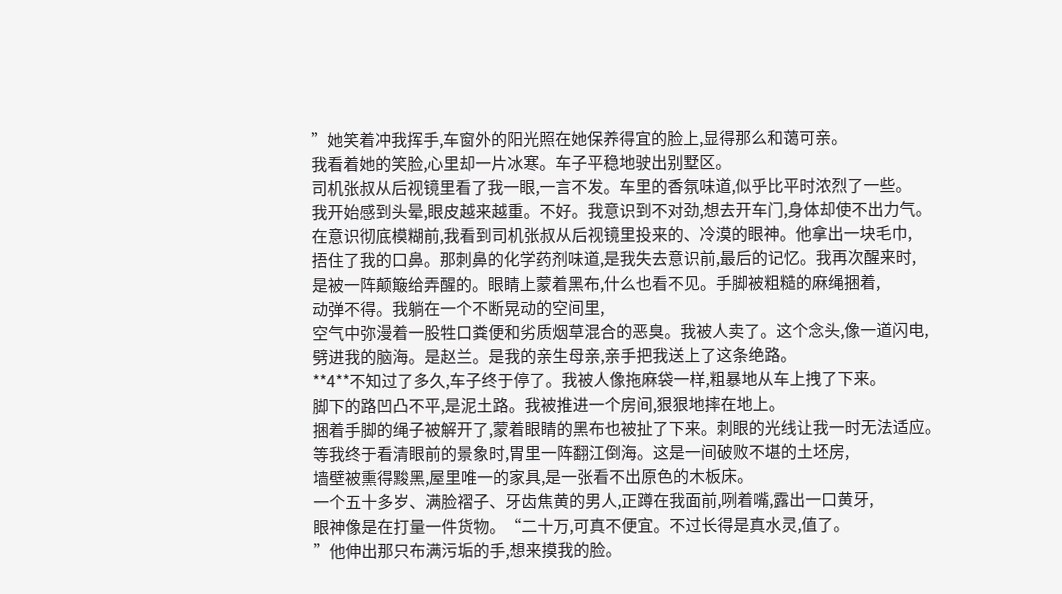”她笑着冲我挥手,车窗外的阳光照在她保养得宜的脸上,显得那么和蔼可亲。
我看着她的笑脸,心里却一片冰寒。车子平稳地驶出别墅区。
司机张叔从后视镜里看了我一眼,一言不发。车里的香氛味道,似乎比平时浓烈了一些。
我开始感到头晕,眼皮越来越重。不好。我意识到不对劲,想去开车门,身体却使不出力气。
在意识彻底模糊前,我看到司机张叔从后视镜里投来的、冷漠的眼神。他拿出一块毛巾,
捂住了我的口鼻。那刺鼻的化学药剂味道,是我失去意识前,最后的记忆。我再次醒来时,
是被一阵颠簸给弄醒的。眼睛上蒙着黑布,什么也看不见。手脚被粗糙的麻绳捆着,
动弹不得。我躺在一个不断晃动的空间里,
空气中弥漫着一股牲口粪便和劣质烟草混合的恶臭。我被人卖了。这个念头,像一道闪电,
劈进我的脑海。是赵兰。是我的亲生母亲,亲手把我送上了这条绝路。
**4**不知过了多久,车子终于停了。我被人像拖麻袋一样,粗暴地从车上拽了下来。
脚下的路凹凸不平,是泥土路。我被推进一个房间,狠狠地摔在地上。
捆着手脚的绳子被解开了,蒙着眼睛的黑布也被扯了下来。刺眼的光线让我一时无法适应。
等我终于看清眼前的景象时,胃里一阵翻江倒海。这是一间破败不堪的土坯房,
墙壁被熏得黢黑,屋里唯一的家具,是一张看不出原色的木板床。
一个五十多岁、满脸褶子、牙齿焦黄的男人,正蹲在我面前,咧着嘴,露出一口黄牙,
眼神像是在打量一件货物。“二十万,可真不便宜。不过长得是真水灵,值了。
”他伸出那只布满污垢的手,想来摸我的脸。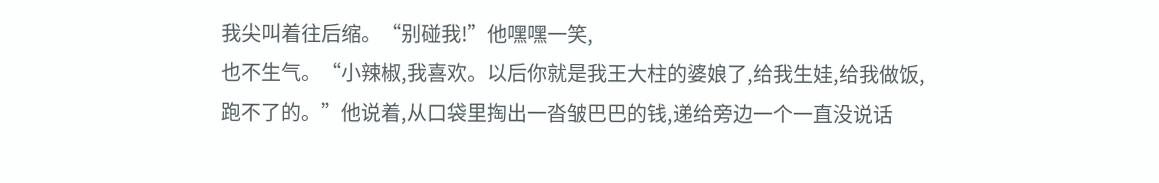我尖叫着往后缩。“别碰我!”他嘿嘿一笑,
也不生气。“小辣椒,我喜欢。以后你就是我王大柱的婆娘了,给我生娃,给我做饭,
跑不了的。”他说着,从口袋里掏出一沓皱巴巴的钱,递给旁边一个一直没说话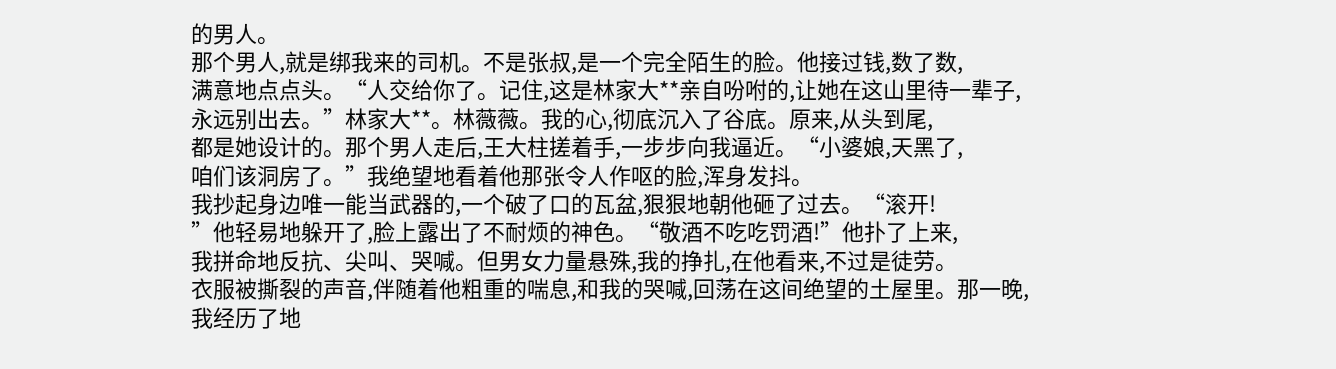的男人。
那个男人,就是绑我来的司机。不是张叔,是一个完全陌生的脸。他接过钱,数了数,
满意地点点头。“人交给你了。记住,这是林家大**亲自吩咐的,让她在这山里待一辈子,
永远别出去。”林家大**。林薇薇。我的心,彻底沉入了谷底。原来,从头到尾,
都是她设计的。那个男人走后,王大柱搓着手,一步步向我逼近。“小婆娘,天黑了,
咱们该洞房了。”我绝望地看着他那张令人作呕的脸,浑身发抖。
我抄起身边唯一能当武器的,一个破了口的瓦盆,狠狠地朝他砸了过去。“滚开!
”他轻易地躲开了,脸上露出了不耐烦的神色。“敬酒不吃吃罚酒!”他扑了上来,
我拼命地反抗、尖叫、哭喊。但男女力量悬殊,我的挣扎,在他看来,不过是徒劳。
衣服被撕裂的声音,伴随着他粗重的喘息,和我的哭喊,回荡在这间绝望的土屋里。那一晚,
我经历了地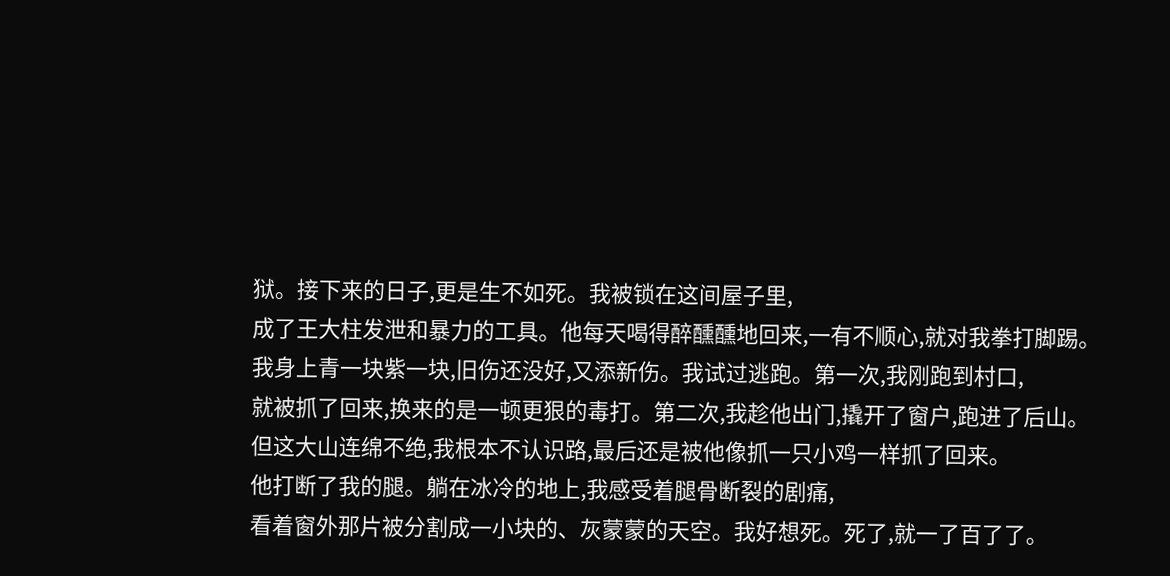狱。接下来的日子,更是生不如死。我被锁在这间屋子里,
成了王大柱发泄和暴力的工具。他每天喝得醉醺醺地回来,一有不顺心,就对我拳打脚踢。
我身上青一块紫一块,旧伤还没好,又添新伤。我试过逃跑。第一次,我刚跑到村口,
就被抓了回来,换来的是一顿更狠的毒打。第二次,我趁他出门,撬开了窗户,跑进了后山。
但这大山连绵不绝,我根本不认识路,最后还是被他像抓一只小鸡一样抓了回来。
他打断了我的腿。躺在冰冷的地上,我感受着腿骨断裂的剧痛,
看着窗外那片被分割成一小块的、灰蒙蒙的天空。我好想死。死了,就一了百了了。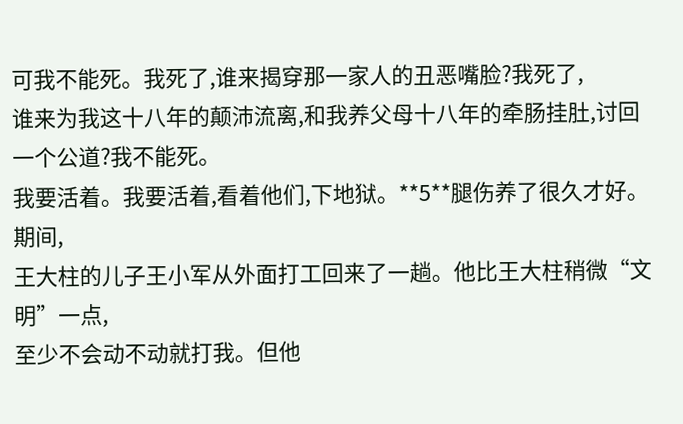可我不能死。我死了,谁来揭穿那一家人的丑恶嘴脸?我死了,
谁来为我这十八年的颠沛流离,和我养父母十八年的牵肠挂肚,讨回一个公道?我不能死。
我要活着。我要活着,看着他们,下地狱。**5**腿伤养了很久才好。期间,
王大柱的儿子王小军从外面打工回来了一趟。他比王大柱稍微“文明”一点,
至少不会动不动就打我。但他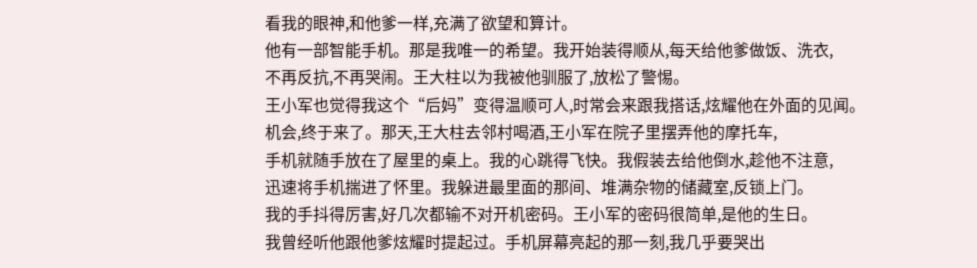看我的眼神,和他爹一样,充满了欲望和算计。
他有一部智能手机。那是我唯一的希望。我开始装得顺从,每天给他爹做饭、洗衣,
不再反抗,不再哭闹。王大柱以为我被他驯服了,放松了警惕。
王小军也觉得我这个“后妈”变得温顺可人,时常会来跟我搭话,炫耀他在外面的见闻。
机会,终于来了。那天,王大柱去邻村喝酒,王小军在院子里摆弄他的摩托车,
手机就随手放在了屋里的桌上。我的心跳得飞快。我假装去给他倒水,趁他不注意,
迅速将手机揣进了怀里。我躲进最里面的那间、堆满杂物的储藏室,反锁上门。
我的手抖得厉害,好几次都输不对开机密码。王小军的密码很简单,是他的生日。
我曾经听他跟他爹炫耀时提起过。手机屏幕亮起的那一刻,我几乎要哭出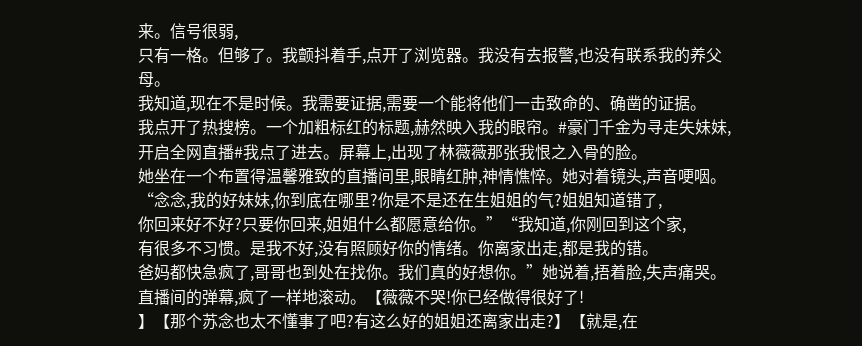来。信号很弱,
只有一格。但够了。我颤抖着手,点开了浏览器。我没有去报警,也没有联系我的养父母。
我知道,现在不是时候。我需要证据,需要一个能将他们一击致命的、确凿的证据。
我点开了热搜榜。一个加粗标红的标题,赫然映入我的眼帘。#豪门千金为寻走失妹妹,
开启全网直播#我点了进去。屏幕上,出现了林薇薇那张我恨之入骨的脸。
她坐在一个布置得温馨雅致的直播间里,眼睛红肿,神情憔悴。她对着镜头,声音哽咽。
“念念,我的好妹妹,你到底在哪里?你是不是还在生姐姐的气?姐姐知道错了,
你回来好不好?只要你回来,姐姐什么都愿意给你。”“我知道,你刚回到这个家,
有很多不习惯。是我不好,没有照顾好你的情绪。你离家出走,都是我的错。
爸妈都快急疯了,哥哥也到处在找你。我们真的好想你。”她说着,捂着脸,失声痛哭。
直播间的弹幕,疯了一样地滚动。【薇薇不哭!你已经做得很好了!
】【那个苏念也太不懂事了吧?有这么好的姐姐还离家出走?】【就是,在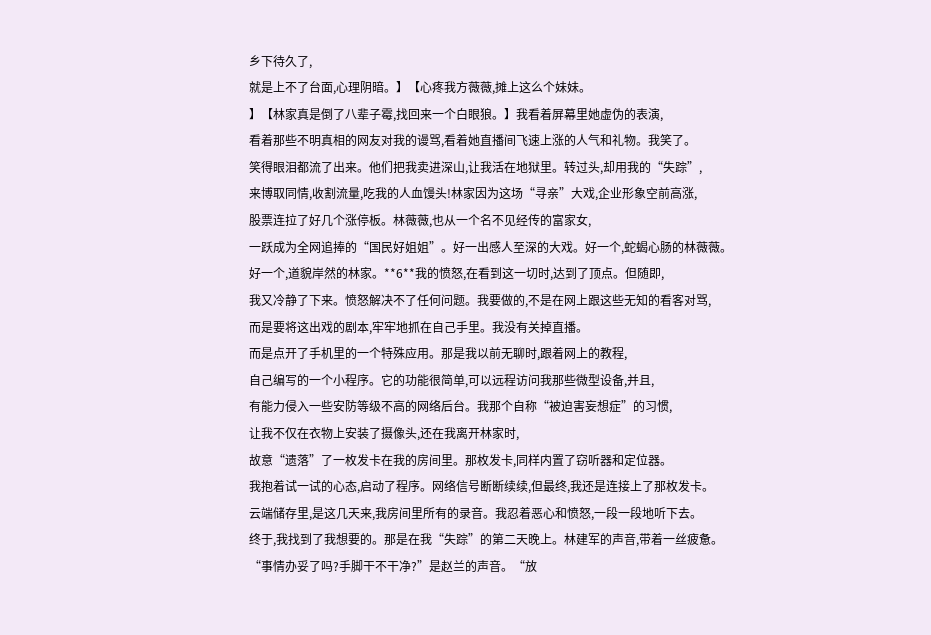乡下待久了,
就是上不了台面,心理阴暗。】【心疼我方薇薇,摊上这么个妹妹。
】【林家真是倒了八辈子霉,找回来一个白眼狼。】我看着屏幕里她虚伪的表演,
看着那些不明真相的网友对我的谩骂,看着她直播间飞速上涨的人气和礼物。我笑了。
笑得眼泪都流了出来。他们把我卖进深山,让我活在地狱里。转过头,却用我的“失踪”,
来博取同情,收割流量,吃我的人血馒头!林家因为这场“寻亲”大戏,企业形象空前高涨,
股票连拉了好几个涨停板。林薇薇,也从一个名不见经传的富家女,
一跃成为全网追捧的“国民好姐姐”。好一出感人至深的大戏。好一个,蛇蝎心肠的林薇薇。
好一个,道貌岸然的林家。**6**我的愤怒,在看到这一切时,达到了顶点。但随即,
我又冷静了下来。愤怒解决不了任何问题。我要做的,不是在网上跟这些无知的看客对骂,
而是要将这出戏的剧本,牢牢地抓在自己手里。我没有关掉直播。
而是点开了手机里的一个特殊应用。那是我以前无聊时,跟着网上的教程,
自己编写的一个小程序。它的功能很简单,可以远程访问我那些微型设备,并且,
有能力侵入一些安防等级不高的网络后台。我那个自称“被迫害妄想症”的习惯,
让我不仅在衣物上安装了摄像头,还在我离开林家时,
故意“遗落”了一枚发卡在我的房间里。那枚发卡,同样内置了窃听器和定位器。
我抱着试一试的心态,启动了程序。网络信号断断续续,但最终,我还是连接上了那枚发卡。
云端储存里,是这几天来,我房间里所有的录音。我忍着恶心和愤怒,一段一段地听下去。
终于,我找到了我想要的。那是在我“失踪”的第二天晚上。林建军的声音,带着一丝疲惫。
“事情办妥了吗?手脚干不干净?”是赵兰的声音。“放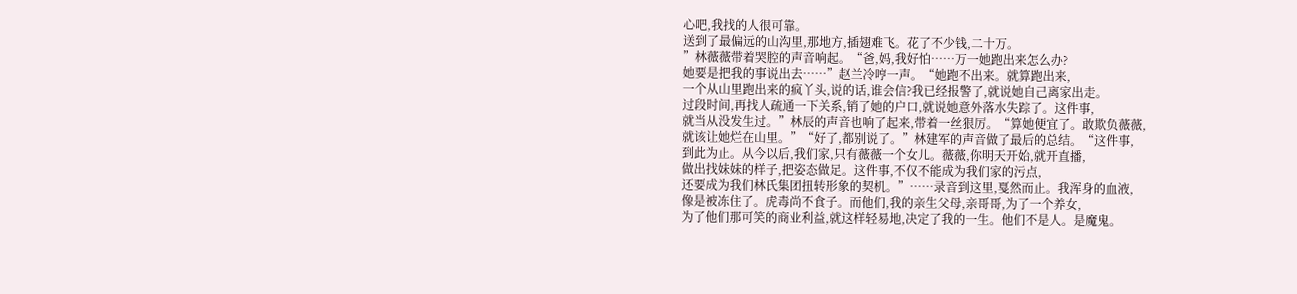心吧,我找的人很可靠。
送到了最偏远的山沟里,那地方,插翅难飞。花了不少钱,二十万。
”林薇薇带着哭腔的声音响起。“爸,妈,我好怕……万一她跑出来怎么办?
她要是把我的事说出去……”赵兰冷哼一声。“她跑不出来。就算跑出来,
一个从山里跑出来的疯丫头,说的话,谁会信?我已经报警了,就说她自己离家出走。
过段时间,再找人疏通一下关系,销了她的户口,就说她意外落水失踪了。这件事,
就当从没发生过。”林辰的声音也响了起来,带着一丝狠厉。“算她便宜了。敢欺负薇薇,
就该让她烂在山里。”“好了,都别说了。”林建军的声音做了最后的总结。“这件事,
到此为止。从今以后,我们家,只有薇薇一个女儿。薇薇,你明天开始,就开直播,
做出找妹妹的样子,把姿态做足。这件事,不仅不能成为我们家的污点,
还要成为我们林氏集团扭转形象的契机。”……录音到这里,戛然而止。我浑身的血液,
像是被冻住了。虎毒尚不食子。而他们,我的亲生父母,亲哥哥,为了一个养女,
为了他们那可笑的商业利益,就这样轻易地,决定了我的一生。他们不是人。是魔鬼。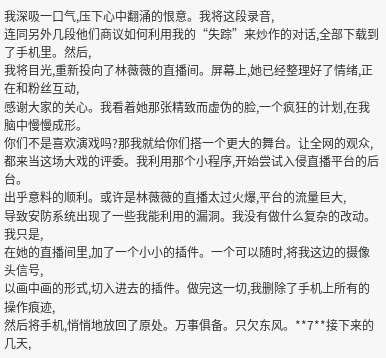我深吸一口气,压下心中翻涌的恨意。我将这段录音,
连同另外几段他们商议如何利用我的“失踪”来炒作的对话,全部下载到了手机里。然后,
我将目光,重新投向了林薇薇的直播间。屏幕上,她已经整理好了情绪,正在和粉丝互动,
感谢大家的关心。我看着她那张精致而虚伪的脸,一个疯狂的计划,在我脑中慢慢成形。
你们不是喜欢演戏吗?那我就给你们搭一个更大的舞台。让全网的观众,
都来当这场大戏的评委。我利用那个小程序,开始尝试入侵直播平台的后台。
出乎意料的顺利。或许是林薇薇的直播太过火爆,平台的流量巨大,
导致安防系统出现了一些我能利用的漏洞。我没有做什么复杂的改动。我只是,
在她的直播间里,加了一个小小的插件。一个可以随时,将我这边的摄像头信号,
以画中画的形式,切入进去的插件。做完这一切,我删除了手机上所有的操作痕迹,
然后将手机,悄悄地放回了原处。万事俱备。只欠东风。**7**接下来的几天,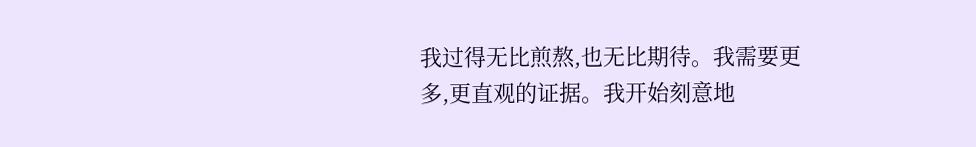我过得无比煎熬,也无比期待。我需要更多,更直观的证据。我开始刻意地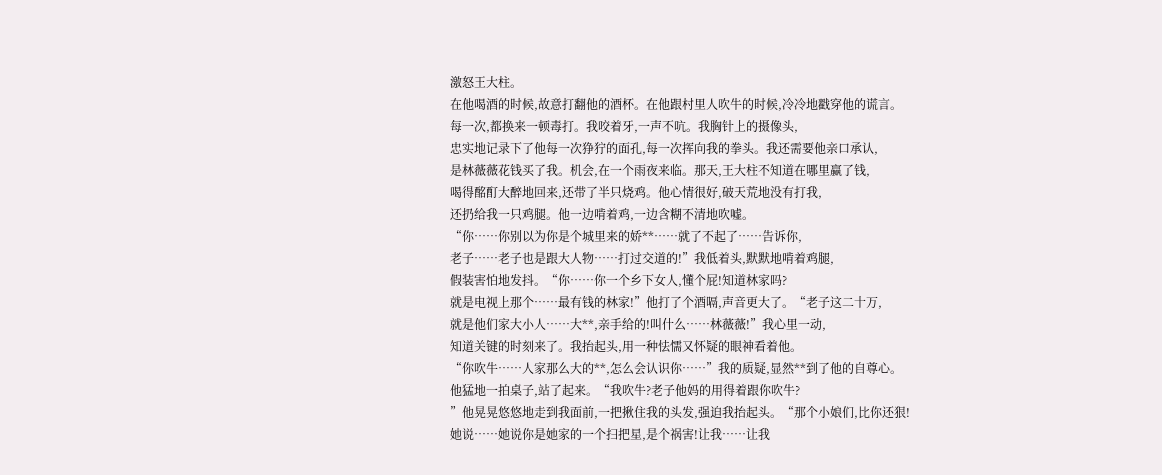激怒王大柱。
在他喝酒的时候,故意打翻他的酒杯。在他跟村里人吹牛的时候,冷冷地戳穿他的谎言。
每一次,都换来一顿毒打。我咬着牙,一声不吭。我胸针上的摄像头,
忠实地记录下了他每一次狰狞的面孔,每一次挥向我的拳头。我还需要他亲口承认,
是林薇薇花钱买了我。机会,在一个雨夜来临。那天,王大柱不知道在哪里赢了钱,
喝得酩酊大醉地回来,还带了半只烧鸡。他心情很好,破天荒地没有打我,
还扔给我一只鸡腿。他一边啃着鸡,一边含糊不清地吹嘘。
“你……你别以为你是个城里来的娇**……就了不起了……告诉你,
老子……老子也是跟大人物……打过交道的!”我低着头,默默地啃着鸡腿,
假装害怕地发抖。“你……你一个乡下女人,懂个屁!知道林家吗?
就是电视上那个……最有钱的林家!”他打了个酒嗝,声音更大了。“老子这二十万,
就是他们家大小人……大**,亲手给的!叫什么……林薇薇!”我心里一动,
知道关键的时刻来了。我抬起头,用一种怯懦又怀疑的眼神看着他。
“你吹牛……人家那么大的**,怎么会认识你……”我的质疑,显然**到了他的自尊心。
他猛地一拍桌子,站了起来。“我吹牛?老子他妈的用得着跟你吹牛?
”他晃晃悠悠地走到我面前,一把揪住我的头发,强迫我抬起头。“那个小娘们,比你还狠!
她说……她说你是她家的一个扫把星,是个祸害!让我……让我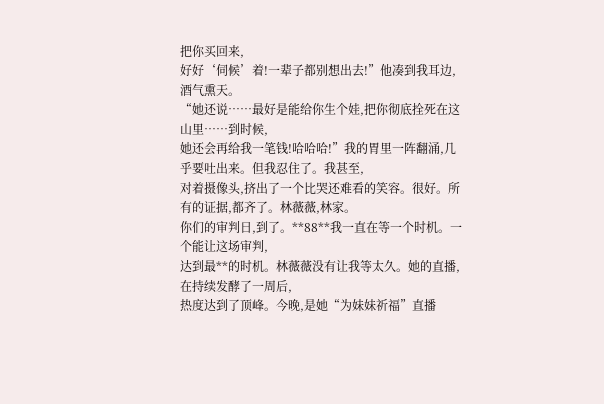把你买回来,
好好‘伺候’着!一辈子都别想出去!”他凑到我耳边,酒气熏天。
“她还说……最好是能给你生个娃,把你彻底拴死在这山里……到时候,
她还会再给我一笔钱!哈哈哈!”我的胃里一阵翻涌,几乎要吐出来。但我忍住了。我甚至,
对着摄像头,挤出了一个比哭还难看的笑容。很好。所有的证据,都齐了。林薇薇,林家。
你们的审判日,到了。**88**我一直在等一个时机。一个能让这场审判,
达到最**的时机。林薇薇没有让我等太久。她的直播,在持续发酵了一周后,
热度达到了顶峰。今晚,是她“为妹妹祈福”直播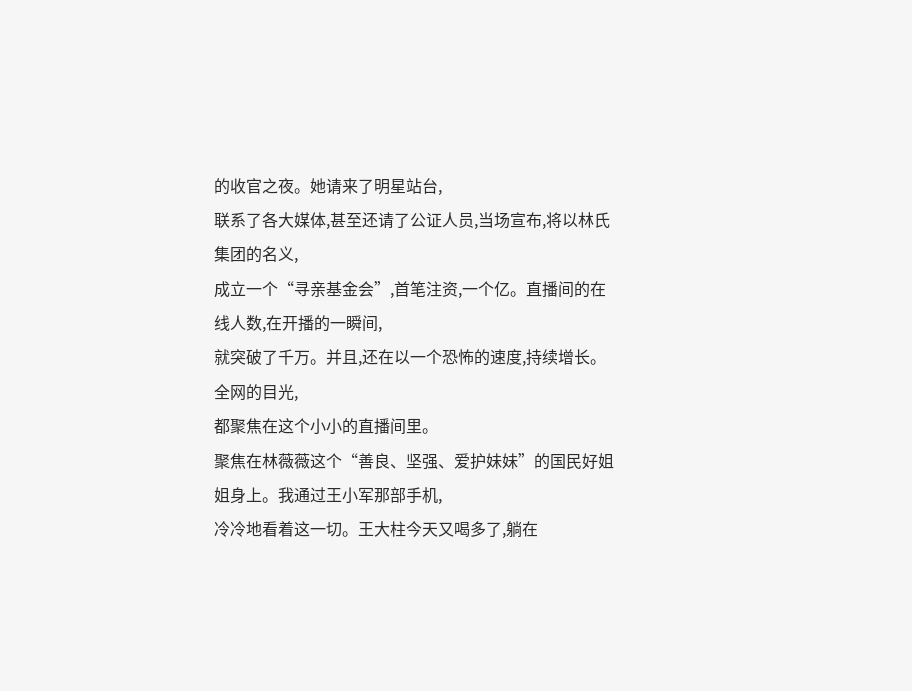的收官之夜。她请来了明星站台,
联系了各大媒体,甚至还请了公证人员,当场宣布,将以林氏集团的名义,
成立一个“寻亲基金会”,首笔注资,一个亿。直播间的在线人数,在开播的一瞬间,
就突破了千万。并且,还在以一个恐怖的速度,持续增长。全网的目光,
都聚焦在这个小小的直播间里。
聚焦在林薇薇这个“善良、坚强、爱护妹妹”的国民好姐姐身上。我通过王小军那部手机,
冷冷地看着这一切。王大柱今天又喝多了,躺在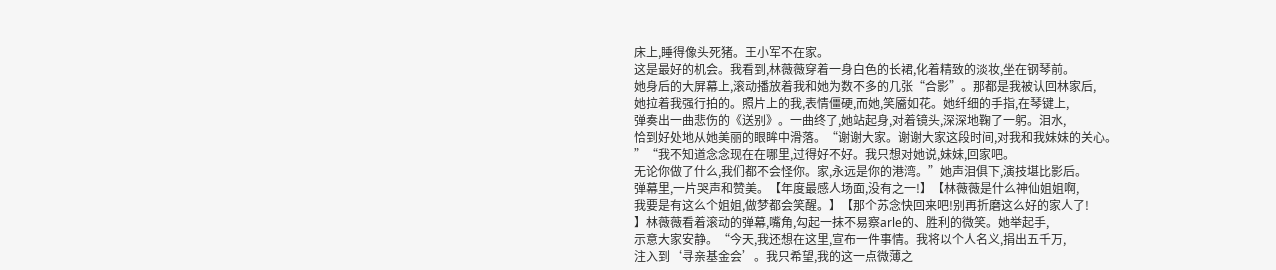床上,睡得像头死猪。王小军不在家。
这是最好的机会。我看到,林薇薇穿着一身白色的长裙,化着精致的淡妆,坐在钢琴前。
她身后的大屏幕上,滚动播放着我和她为数不多的几张“合影”。那都是我被认回林家后,
她拉着我强行拍的。照片上的我,表情僵硬,而她,笑靥如花。她纤细的手指,在琴键上,
弹奏出一曲悲伤的《送别》。一曲终了,她站起身,对着镜头,深深地鞠了一躬。泪水,
恰到好处地从她美丽的眼眸中滑落。“谢谢大家。谢谢大家这段时间,对我和我妹妹的关心。
”“我不知道念念现在在哪里,过得好不好。我只想对她说,妹妹,回家吧。
无论你做了什么,我们都不会怪你。家,永远是你的港湾。”她声泪俱下,演技堪比影后。
弹幕里,一片哭声和赞美。【年度最感人场面,没有之一!】【林薇薇是什么神仙姐姐啊,
我要是有这么个姐姐,做梦都会笑醒。】【那个苏念快回来吧!别再折磨这么好的家人了!
】林薇薇看着滚动的弹幕,嘴角,勾起一抹不易察arle的、胜利的微笑。她举起手,
示意大家安静。“今天,我还想在这里,宣布一件事情。我将以个人名义,捐出五千万,
注入到‘寻亲基金会’。我只希望,我的这一点微薄之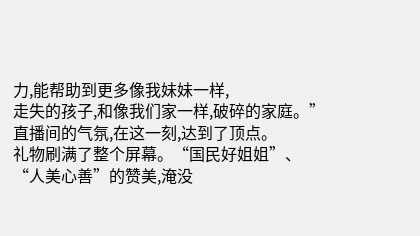力,能帮助到更多像我妹妹一样,
走失的孩子,和像我们家一样,破碎的家庭。”直播间的气氛,在这一刻,达到了顶点。
礼物刷满了整个屏幕。“国民好姐姐”、“人美心善”的赞美,淹没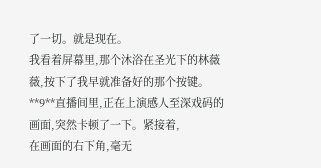了一切。就是现在。
我看着屏幕里,那个沐浴在圣光下的林薇薇,按下了我早就准备好的那个按键。
**9**直播间里,正在上演感人至深戏码的画面,突然卡顿了一下。紧接着,
在画面的右下角,毫无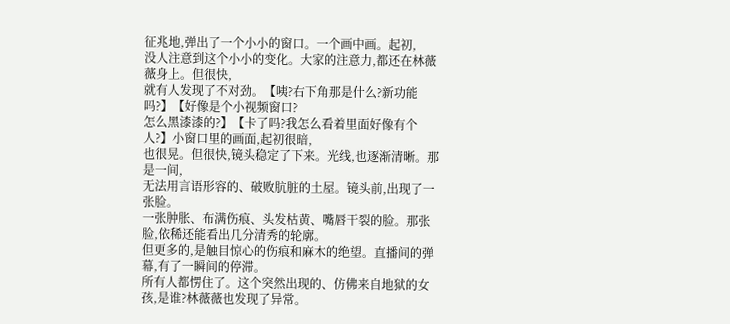征兆地,弹出了一个小小的窗口。一个画中画。起初,
没人注意到这个小小的变化。大家的注意力,都还在林薇薇身上。但很快,
就有人发现了不对劲。【咦?右下角那是什么?新功能吗?】【好像是个小视频窗口?
怎么黑漆漆的?】【卡了吗?我怎么看着里面好像有个人?】小窗口里的画面,起初很暗,
也很晃。但很快,镜头稳定了下来。光线,也逐渐清晰。那是一间,
无法用言语形容的、破败肮脏的土屋。镜头前,出现了一张脸。
一张肿胀、布满伤痕、头发枯黄、嘴唇干裂的脸。那张脸,依稀还能看出几分清秀的轮廓。
但更多的,是触目惊心的伤痕和麻木的绝望。直播间的弹幕,有了一瞬间的停滞。
所有人都愣住了。这个突然出现的、仿佛来自地狱的女孩,是谁?林薇薇也发现了异常。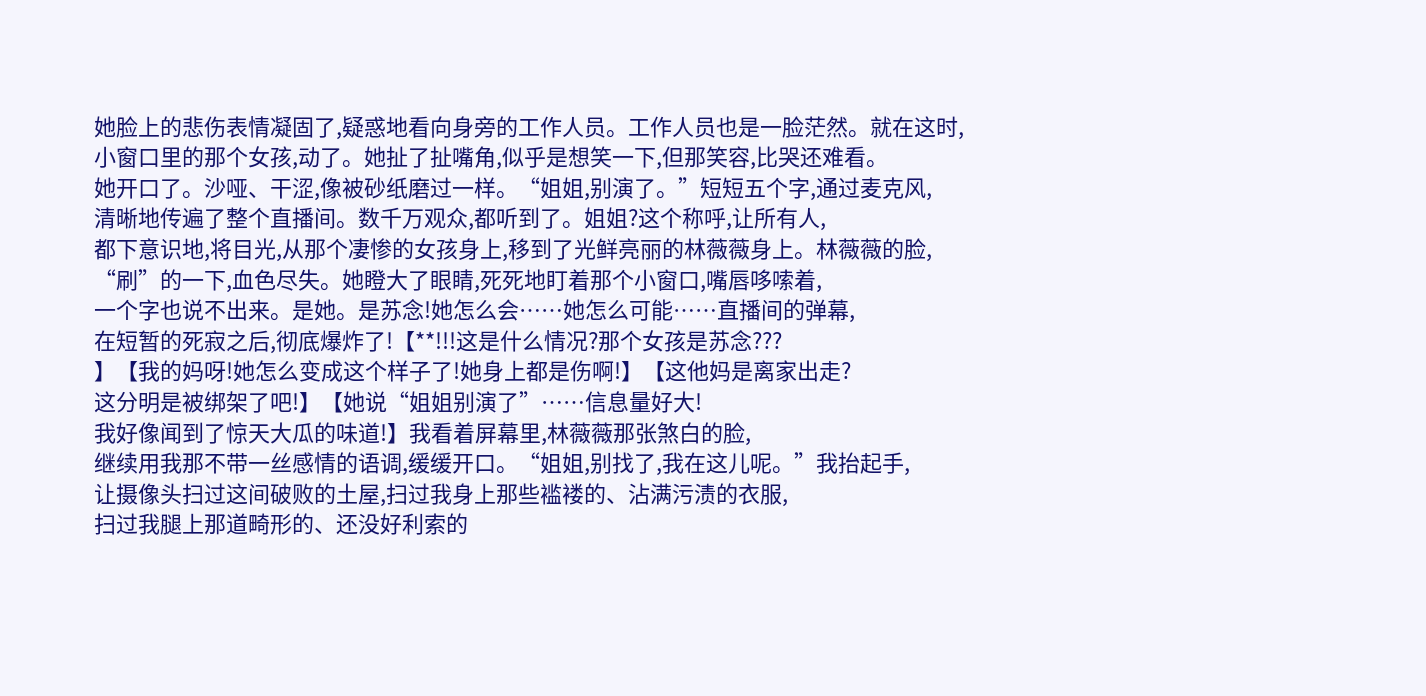她脸上的悲伤表情凝固了,疑惑地看向身旁的工作人员。工作人员也是一脸茫然。就在这时,
小窗口里的那个女孩,动了。她扯了扯嘴角,似乎是想笑一下,但那笑容,比哭还难看。
她开口了。沙哑、干涩,像被砂纸磨过一样。“姐姐,别演了。”短短五个字,通过麦克风,
清晰地传遍了整个直播间。数千万观众,都听到了。姐姐?这个称呼,让所有人,
都下意识地,将目光,从那个凄惨的女孩身上,移到了光鲜亮丽的林薇薇身上。林薇薇的脸,
“刷”的一下,血色尽失。她瞪大了眼睛,死死地盯着那个小窗口,嘴唇哆嗦着,
一个字也说不出来。是她。是苏念!她怎么会……她怎么可能……直播间的弹幕,
在短暂的死寂之后,彻底爆炸了!【**!!!这是什么情况?那个女孩是苏念???
】【我的妈呀!她怎么变成这个样子了!她身上都是伤啊!】【这他妈是离家出走?
这分明是被绑架了吧!】【她说“姐姐别演了”……信息量好大!
我好像闻到了惊天大瓜的味道!】我看着屏幕里,林薇薇那张煞白的脸,
继续用我那不带一丝感情的语调,缓缓开口。“姐姐,别找了,我在这儿呢。”我抬起手,
让摄像头扫过这间破败的土屋,扫过我身上那些褴褛的、沾满污渍的衣服,
扫过我腿上那道畸形的、还没好利索的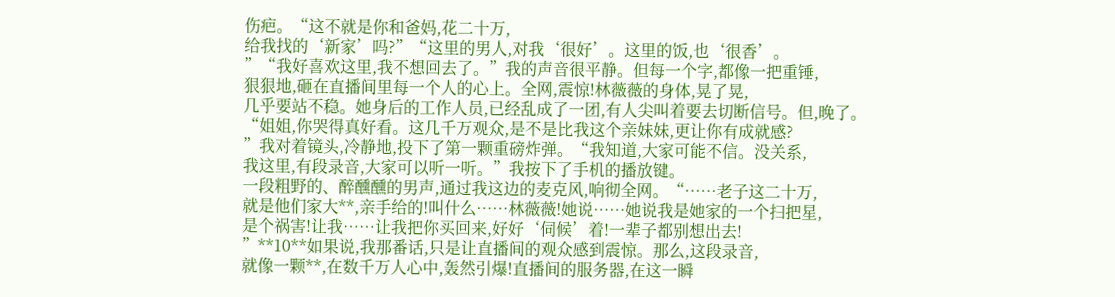伤疤。“这不就是你和爸妈,花二十万,
给我找的‘新家’吗?”“这里的男人,对我‘很好’。这里的饭,也‘很香’。
”“我好喜欢这里,我不想回去了。”我的声音很平静。但每一个字,都像一把重锤,
狠狠地,砸在直播间里每一个人的心上。全网,震惊!林薇薇的身体,晃了晃,
几乎要站不稳。她身后的工作人员,已经乱成了一团,有人尖叫着要去切断信号。但,晚了。
“姐姐,你哭得真好看。这几千万观众,是不是比我这个亲妹妹,更让你有成就感?
”我对着镜头,冷静地,投下了第一颗重磅炸弹。“我知道,大家可能不信。没关系,
我这里,有段录音,大家可以听一听。”我按下了手机的播放键。
一段粗野的、醉醺醺的男声,通过我这边的麦克风,响彻全网。“……老子这二十万,
就是他们家大**,亲手给的!叫什么……林薇薇!她说……她说我是她家的一个扫把星,
是个祸害!让我……让我把你买回来,好好‘伺候’着!一辈子都别想出去!
”**10**如果说,我那番话,只是让直播间的观众感到震惊。那么,这段录音,
就像一颗**,在数千万人心中,轰然引爆!直播间的服务器,在这一瞬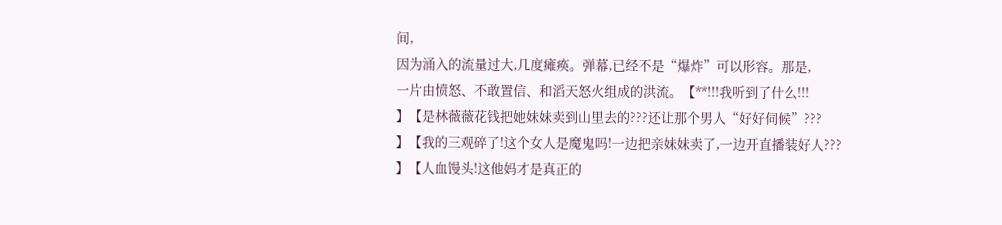间,
因为涌入的流量过大,几度瘫痪。弹幕,已经不是“爆炸”可以形容。那是,
一片由愤怒、不敢置信、和滔天怒火组成的洪流。【**!!!我听到了什么!!!
】【是林薇薇花钱把她妹妹卖到山里去的???还让那个男人“好好伺候”???
】【我的三观碎了!这个女人是魔鬼吗!一边把亲妹妹卖了,一边开直播装好人???
】【人血馒头!这他妈才是真正的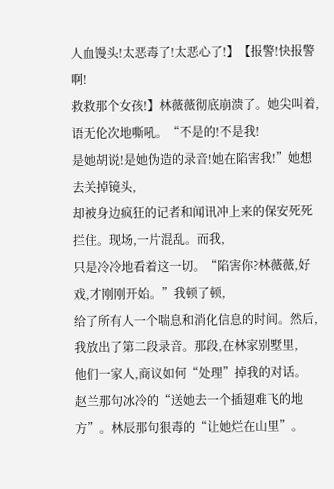人血馒头!太恶毒了!太恶心了!】【报警!快报警啊!
救救那个女孩!】林薇薇彻底崩溃了。她尖叫着,语无伦次地嘶吼。“不是的!不是我!
是她胡说!是她伪造的录音!她在陷害我!”她想去关掉镜头,
却被身边疯狂的记者和闻讯冲上来的保安死死拦住。现场,一片混乱。而我,
只是冷冷地看着这一切。“陷害你?林薇薇,好戏,才刚刚开始。”我顿了顿,
给了所有人一个喘息和消化信息的时间。然后,我放出了第二段录音。那段,在林家别墅里,
他们一家人,商议如何“处理”掉我的对话。
赵兰那句冰冷的“送她去一个插翅难飞的地方”。林辰那句狠毒的“让她烂在山里”。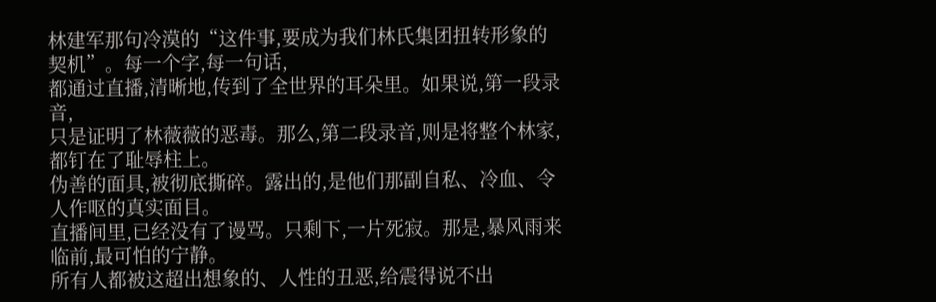林建军那句冷漠的“这件事,要成为我们林氏集团扭转形象的契机”。每一个字,每一句话,
都通过直播,清晰地,传到了全世界的耳朵里。如果说,第一段录音,
只是证明了林薇薇的恶毒。那么,第二段录音,则是将整个林家,都钉在了耻辱柱上。
伪善的面具,被彻底撕碎。露出的,是他们那副自私、冷血、令人作呕的真实面目。
直播间里,已经没有了谩骂。只剩下,一片死寂。那是,暴风雨来临前,最可怕的宁静。
所有人都被这超出想象的、人性的丑恶,给震得说不出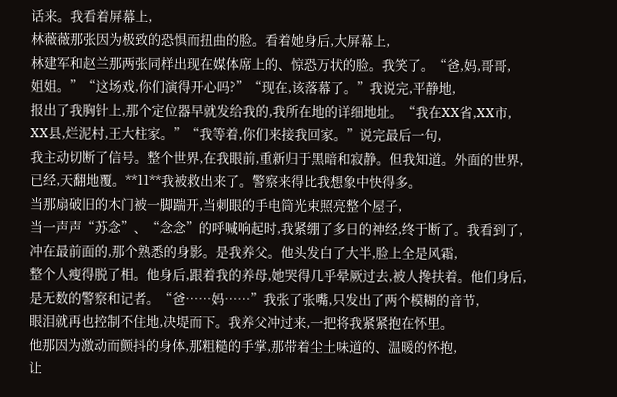话来。我看着屏幕上,
林薇薇那张因为极致的恐惧而扭曲的脸。看着她身后,大屏幕上,
林建军和赵兰那两张同样出现在媒体席上的、惊恐万状的脸。我笑了。“爸,妈,哥哥,
姐姐。”“这场戏,你们演得开心吗?”“现在,该落幕了。”我说完,平静地,
报出了我胸针上,那个定位器早就发给我的,我所在地的详细地址。“我在XX省,XX市,
XX县,烂泥村,王大柱家。”“我等着,你们来接我回家。”说完最后一句,
我主动切断了信号。整个世界,在我眼前,重新归于黑暗和寂静。但我知道。外面的世界,
已经,天翻地覆。**11**我被救出来了。警察来得比我想象中快得多。
当那扇破旧的木门被一脚踹开,当刺眼的手电筒光束照亮整个屋子,
当一声声“苏念”、“念念”的呼喊响起时,我紧绷了多日的神经,终于断了。我看到了,
冲在最前面的,那个熟悉的身影。是我养父。他头发白了大半,脸上全是风霜,
整个人瘦得脱了相。他身后,跟着我的养母,她哭得几乎晕厥过去,被人搀扶着。他们身后,
是无数的警察和记者。“爸……妈……”我张了张嘴,只发出了两个模糊的音节,
眼泪就再也控制不住地,决堤而下。我养父冲过来,一把将我紧紧抱在怀里。
他那因为激动而颤抖的身体,那粗糙的手掌,那带着尘土味道的、温暖的怀抱,
让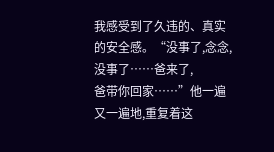我感受到了久违的、真实的安全感。“没事了,念念,没事了……爸来了,
爸带你回家……”他一遍又一遍地,重复着这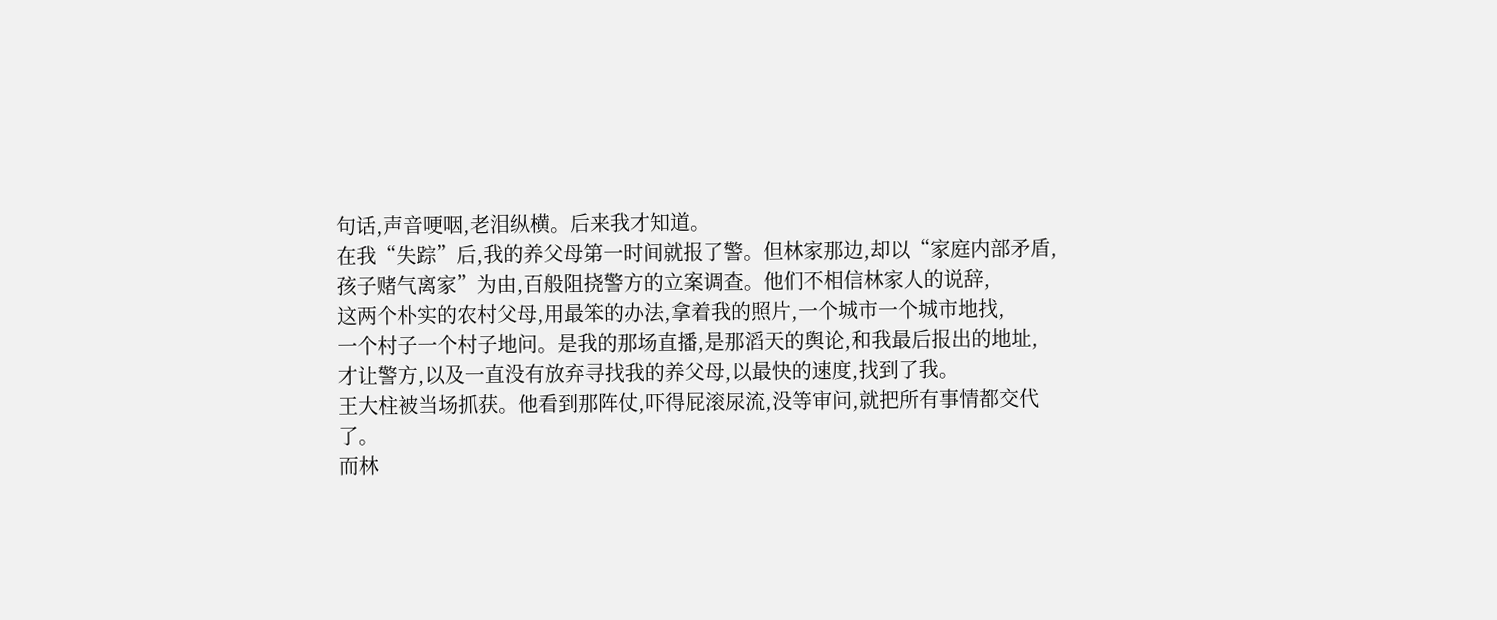句话,声音哽咽,老泪纵横。后来我才知道。
在我“失踪”后,我的养父母第一时间就报了警。但林家那边,却以“家庭内部矛盾,
孩子赌气离家”为由,百般阻挠警方的立案调查。他们不相信林家人的说辞,
这两个朴实的农村父母,用最笨的办法,拿着我的照片,一个城市一个城市地找,
一个村子一个村子地问。是我的那场直播,是那滔天的舆论,和我最后报出的地址,
才让警方,以及一直没有放弃寻找我的养父母,以最快的速度,找到了我。
王大柱被当场抓获。他看到那阵仗,吓得屁滚尿流,没等审问,就把所有事情都交代了。
而林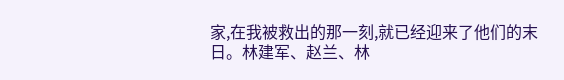家,在我被救出的那一刻,就已经迎来了他们的末日。林建军、赵兰、林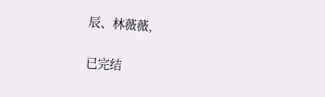辰、林薇薇,

已完结